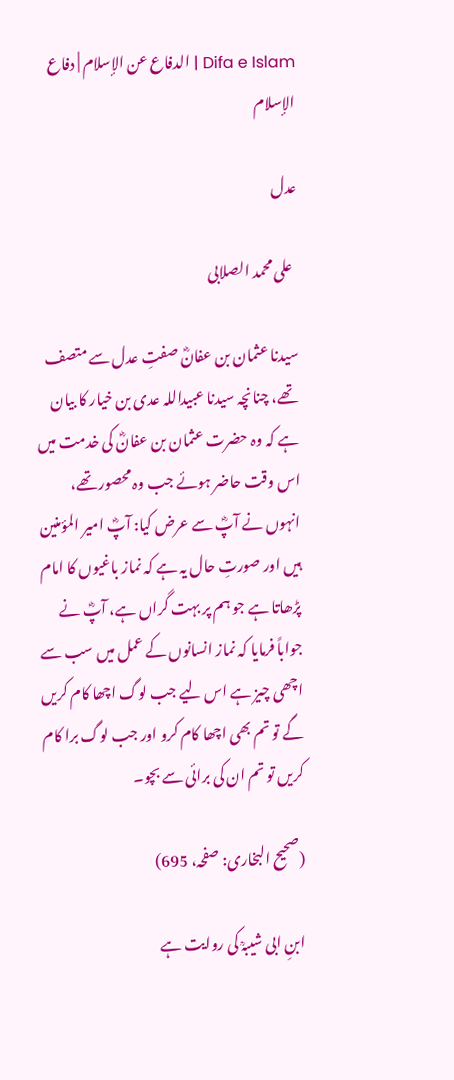Difa e Islam | الدفاع عن الإسلام | دفاع الإسلام

عدل

  علی محمد الصلابی

سیدنا عثمان بن عفانؓ صفتِ عدل سے متصف تھے، چنانچہ سیدنا عبیداللہ عدی بن خیار کا بیان ہے کہ وہ حضرت عثمان بن عفانؓ کی خدمت میں اس وقت حاضر ہوئے جب وہ محصور تھے، انہوں نے آپؓ سے عرض کیا: آپؓ امیر المؤمنین ہیں اور صورتِ حال یہ ہے کہ نماز باغیوں کا امام پڑھاتا ہے جو ہم پر بہت گراں ہے، آپؓ نے جواباً فرمایا کہ نماز انسانوں کے عمل میں سب سے اچھی چیز ہے اس لیے جب لوگ اچھا کام کریں گے تو تم بھی اچھا کام کرو اور جب لوگ برا کام کریں تو تم ان کی برائی سے بچو۔

(صحیح البخاری: صفحہ، 695)

ابنِ ابی شیبہؒ کی روایت ہے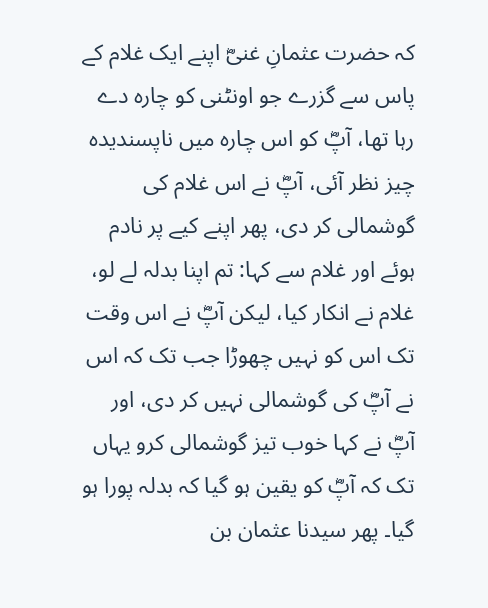کہ حضرت عثمانِ غنیؓ اپنے ایک غلام کے پاس سے گزرے جو اونٹنی کو چارہ دے رہا تھا، آپؓ کو اس چارہ میں ناپسندیدہ چیز نظر آئی، آپؓ نے اس غلام کی گوشمالی کر دی، پھر اپنے کیے پر نادم ہوئے اور غلام سے کہا: تم اپنا بدلہ لے لو، غلام نے انکار کیا، لیکن آپؓ نے اس وقت تک اس کو نہیں چھوڑا جب تک کہ اس نے آپؓ کی گوشمالی نہیں کر دی، اور آپؓ نے کہا خوب تیز گوشمالی کرو یہاں تک کہ آپؓ کو یقین ہو گیا کہ بدلہ پورا ہو گیا۔ پھر سیدنا عثمان بن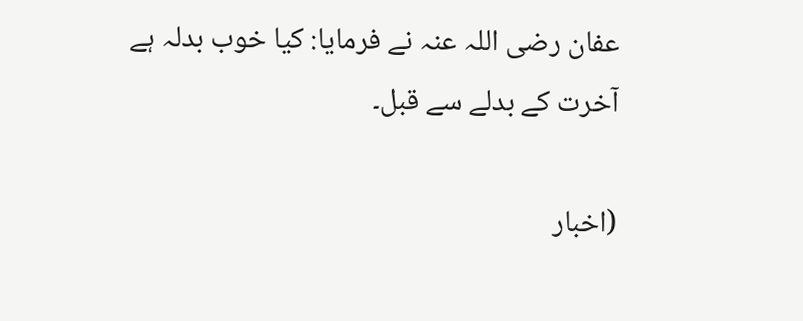عفان رضی اللہ عنہ نے فرمایا: کیا خوب بدلہ ہے آخرت کے بدلے سے قبل۔

(اخبار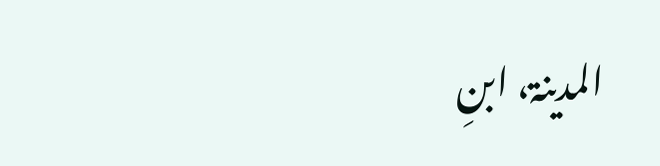المدینۃ، ابنِ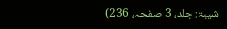شیبۃ: جلد، 3 صفحہ، 236)